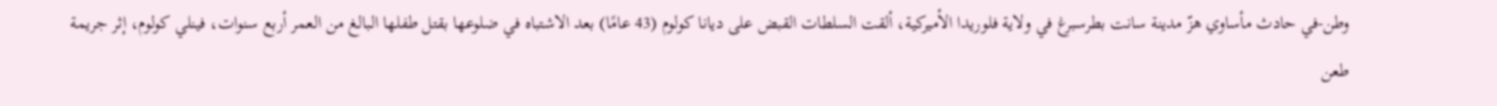وطن-في حادث مأساوي هزّ مدينة سانت بطرسبرغ في ولاية فلوريدا الأميركية، ألقت السلطات القبض على ديانا كولوم (43 عامًا) بعد الاشتباه في ضلوعها بقتل طفلها البالغ من العمر أربع سنوات، فينلي كولوم، إثر جريمة طعن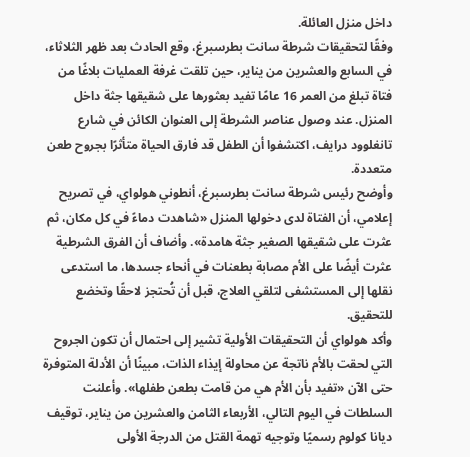داخل منزل العائلة.
وفقًا لتحقيقات شرطة سانت بطرسبرغ، وقع الحادث بعد ظهر الثلاثاء، في السابع والعشرين من يناير، حين تلقت غرفة العمليات بلاغًا من فتاة تبلغ من العمر 16 عامًا تفيد بعثورها على شقيقها جثة داخل المنزل. عند وصول عناصر الشرطة إلى العنوان الكائن في شارع تانغلوود درايف، اكتشفوا أن الطفل قد فارق الحياة متأثرًا بجروح طعن متعددة.
وأوضح رئيس شرطة سانت بطرسبرغ، أنطوني هولواي، في تصريح إعلامي، أن الفتاة لدى دخولها المنزل «شاهدت دماءً في كل مكان، ثم عثرت على شقيقها الصغير جثة هامدة». وأضاف أن الفرق الشرطية عثرت أيضًا على الأم مصابة بطعنات في أنحاء جسدها، ما استدعى نقلها إلى المستشفى لتلقي العلاج، قبل أن تُحتجز لاحقًا وتخضع للتحقيق.
وأكد هولواي أن التحقيقات الأولية تشير إلى احتمال أن تكون الجروح التي لحقت بالأم ناتجة عن محاولة إيذاء الذات، مبينًا أن الأدلة المتوفرة حتى الآن «تفيد بأن الأم هي من قامت بطعن طفلها». وأعلنت السلطات في اليوم التالي، الأربعاء الثامن والعشرين من يناير، توقيف ديانا كولوم رسميًا وتوجيه تهمة القتل من الدرجة الأولى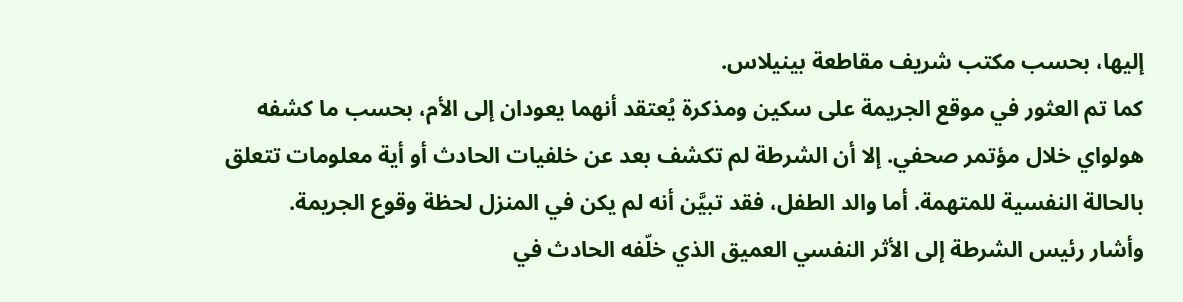إليها، بحسب مكتب شريف مقاطعة بينيلاس.
كما تم العثور في موقع الجريمة على سكين ومذكرة يُعتقد أنهما يعودان إلى الأم، بحسب ما كشفه هولواي خلال مؤتمر صحفي. إلا أن الشرطة لم تكشف بعد عن خلفيات الحادث أو أية معلومات تتعلق بالحالة النفسية للمتهمة. أما والد الطفل، فقد تبيَّن أنه لم يكن في المنزل لحظة وقوع الجريمة.
وأشار رئيس الشرطة إلى الأثر النفسي العميق الذي خلّفه الحادث في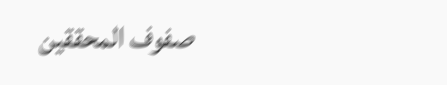صفوف المحققين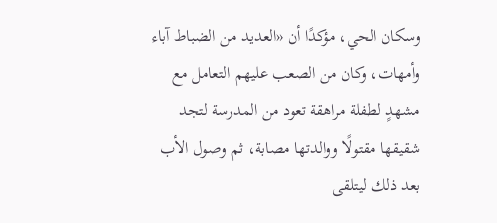وسكان الحي، مؤكدًا أن «العديد من الضباط آباء وأمهات، وكان من الصعب عليهم التعامل مع مشهدٍ لطفلة مراهقة تعود من المدرسة لتجد شقيقها مقتولًا ووالدتها مصابة، ثم وصول الأب بعد ذلك ليتلقى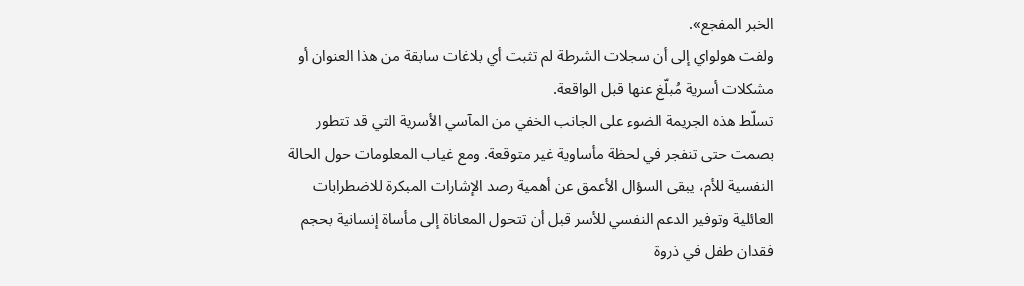الخبر المفجع».
ولفت هولواي إلى أن سجلات الشرطة لم تثبت أي بلاغات سابقة من هذا العنوان أو مشكلات أسرية مُبلّغ عنها قبل الواقعة.
تسلّط هذه الجريمة الضوء على الجانب الخفي من المآسي الأسرية التي قد تتطور بصمت حتى تنفجر في لحظة مأساوية غير متوقعة. ومع غياب المعلومات حول الحالة النفسية للأم، يبقى السؤال الأعمق عن أهمية رصد الإشارات المبكرة للاضطرابات العائلية وتوفير الدعم النفسي للأسر قبل أن تتحول المعاناة إلى مأساة إنسانية بحجم فقدان طفل في ذروة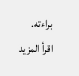براءته.
اقرأ المزيد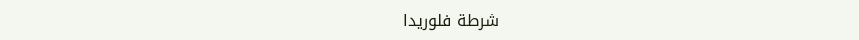شرطة فلوريدا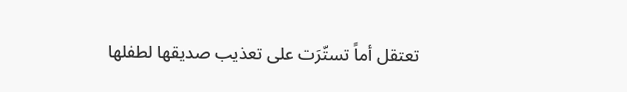تعتقل أماً تستّرَت على تعذيب صديقها لطفلها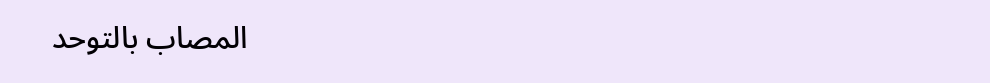المصاب بالتوحد